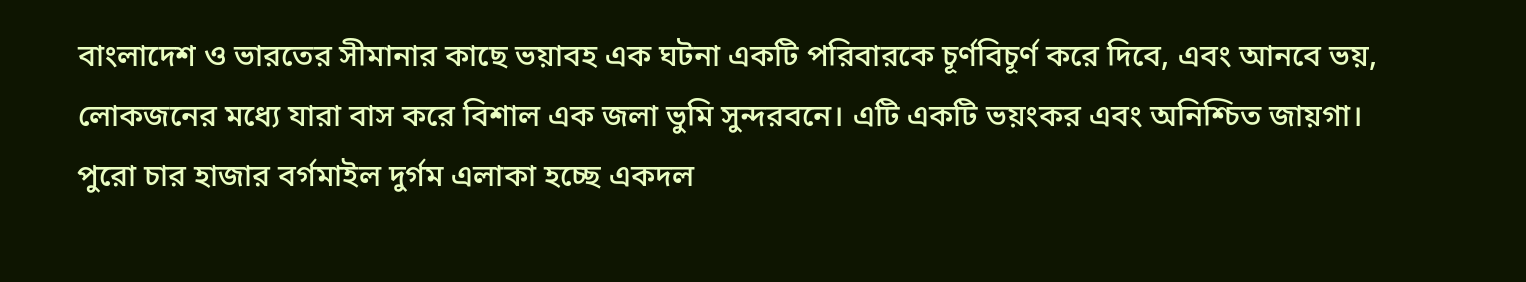বাংলাদেশ ও ভারতের সীমানার কাছে ভয়াবহ এক ঘটনা একটি পরিবারকে চূর্ণবিচূর্ণ করে দিবে, এবং আনবে ভয়, লোকজনের মধ্যে যারা বাস করে বিশাল এক জলা ভুমি সুন্দরবনে। এটি একটি ভয়ংকর এবং অনিশ্চিত জায়গা। পুরো চার হাজার বর্গমাইল দুর্গম এলাকা হচ্ছে একদল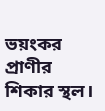ভয়ংকর প্রাণীর শিকার স্থল।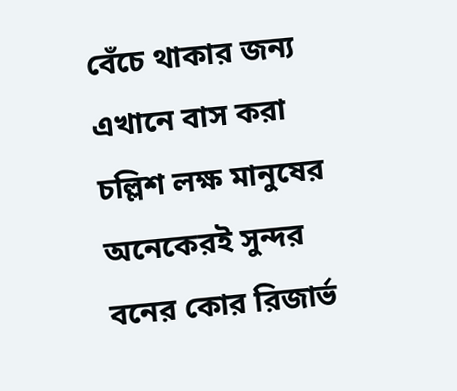বেঁচে থাকার জন্য এখানে বাস করা চল্লিশ লক্ষ মানুষের অনেকেরই সুন্দর বনের কোর রিজার্ভ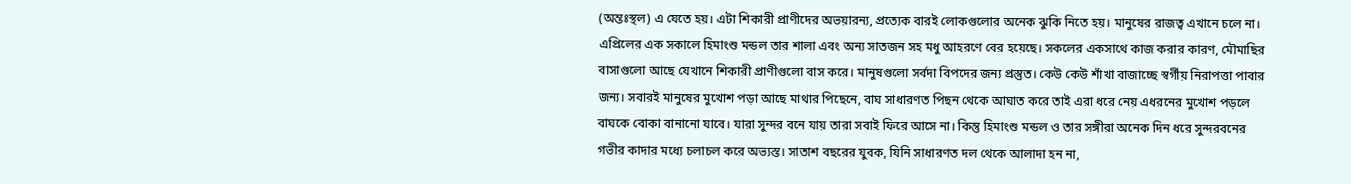(অন্তঃস্থল) এ যেতে হয়। এটা শিকারী প্রাণীদের অভয়ারন্য, প্রত্যেক বারই লোকগুলোর অনেক ঝুকি নিতে হয়। মানুষের রাজত্ব এখানে চলে না।
এপ্রিলের এক সকালে হিমাংশু মন্ডল তার শালা এবং অন্য সাতজন সহ মধু আহরণে বের হয়েছে। সকলের একসাথে কাজ করার কারণ, মৌমাছির বাসাগুলো আছে যেখানে শিকারী প্রাণীগুলো বাস করে। মানুষগুলো সর্বদা বিপদের জন্য প্রস্তুত। কেউ কেউ শাঁখা বাজাচ্ছে স্বর্গীয় নিরাপত্তা পাবার জন্য। সবারই মানুষের মুখোশ পড়া আছে মাথার পিছেনে, বাঘ সাধারণত পিছন থেকে আঘাত করে তাই এরা ধরে নেয় এধরনের মুখোশ পড়লে বাঘকে বোকা বানানো যাবে। যারা সুন্দর বনে যায় তারা সবাই ফিরে আসে না। কিন্তু হিমাংশু মন্ডল ও তার সঙ্গীরা অনেক দিন ধরে সুন্দরবনের গভীর কাদার মধ্যে চলাচল করে অভ্যস্ত। সাতাশ বছরের যুবক, যিনি সাধারণত দল থেকে আলাদা হন না,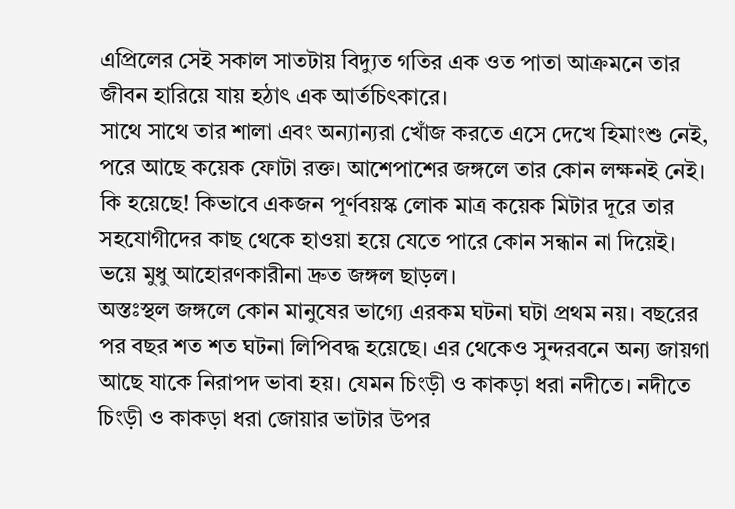এপ্রিলের সেই সকাল সাতটায় বিদ্যুত গতির এক ওত পাতা আক্রমনে তার জীবন হারিয়ে যায় হঠাৎ এক আর্তচিৎকারে।
সাথে সাথে তার শালা এবং অন্যান্যরা খোঁজ করতে এসে দেখে হিমাংশু নেই, পরে আছে কয়েক ফোটা রক্ত। আশেপাশের জঙ্গলে তার কোন লক্ষনই নেই। কি হয়েছে! কিভাবে একজন পূর্ণবয়স্ক লোক মাত্র কয়েক মিটার দূরে তার সহযোগীদের কাছ থেকে হাওয়া হয়ে যেতে পারে কোন সন্ধান না দিয়েই। ভয়ে মুধু আহোরণকারীনা দ্রুত জঙ্গল ছাড়ল।
অস্তঃস্থল জঙ্গলে কোন মানুষের ভাগ্যে এরকম ঘটনা ঘটা প্রথম নয়। বছরের পর বছর শত শত ঘটনা লিপিবদ্ধ হয়েছে। এর থেকেও সুন্দরবনে অন্য জায়গা আছে যাকে নিরাপদ ভাবা হয়। যেমন চিংড়ী ও কাকড়া ধরা নদীতে। নদীতে চিংড়ী ও কাকড়া ধরা জোয়ার ভাটার উপর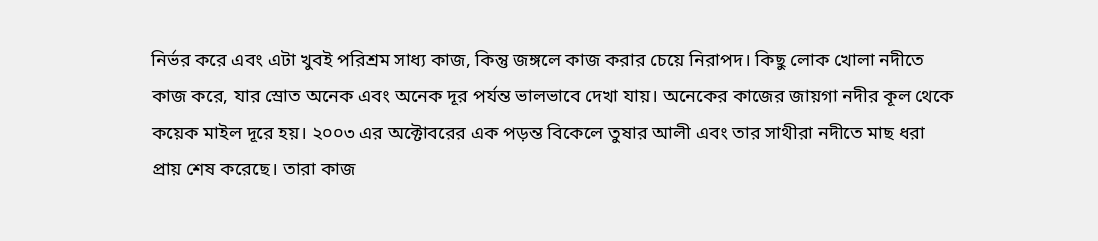নির্ভর করে এবং এটা খুবই পরিশ্রম সাধ্য কাজ, কিন্তু জঙ্গলে কাজ করার চেয়ে নিরাপদ। কিছু লোক খোলা নদীতে কাজ করে, যার স্রোত অনেক এবং অনেক দূর পর্যন্ত ভালভাবে দেখা যায়। অনেকের কাজের জায়গা নদীর কূল থেকে কয়েক মাইল দূরে হয়। ২০০৩ এর অক্টোবরের এক পড়ন্ত বিকেলে তুষার আলী এবং তার সাথীরা নদীতে মাছ ধরা প্রায় শেষ করেছে। তারা কাজ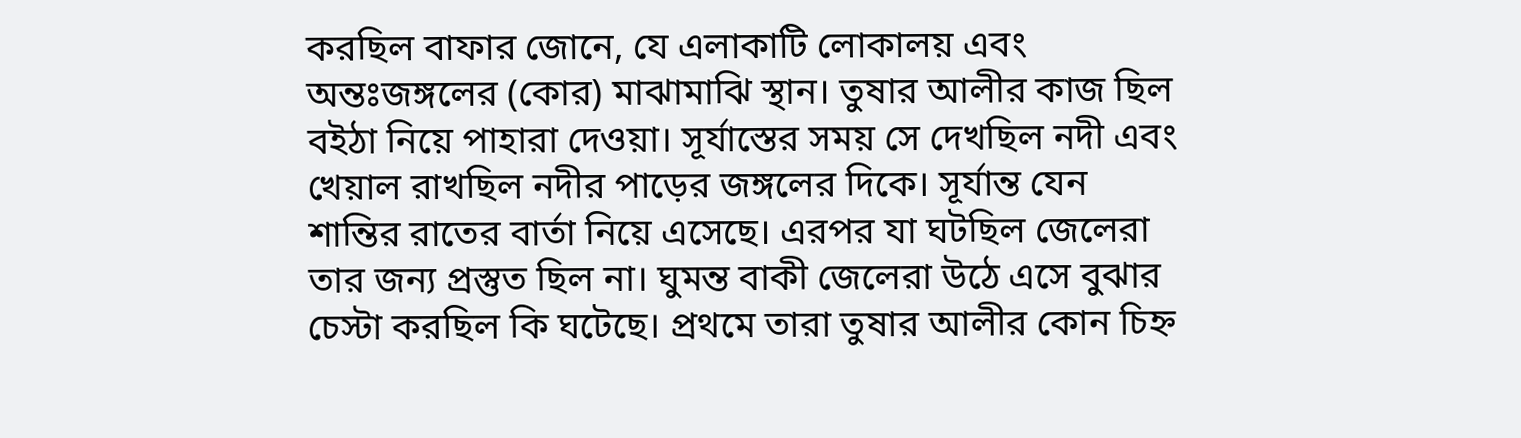করছিল বাফার জোনে, যে এলাকাটি লোকালয় এবং অন্তঃজঙ্গলের (কোর) মাঝামাঝি স্থান। তুষার আলীর কাজ ছিল বইঠা নিয়ে পাহারা দেওয়া। সূর্যাস্তের সময় সে দেখছিল নদী এবং খেয়াল রাখছিল নদীর পাড়ের জঙ্গলের দিকে। সূর্যান্ত যেন শান্তির রাতের বার্তা নিয়ে এসেছে। এরপর যা ঘটছিল জেলেরা তার জন্য প্রস্তুত ছিল না। ঘুমন্ত বাকী জেলেরা উঠে এসে বুঝার চেস্টা করছিল কি ঘটেছে। প্রথমে তারা তুষার আলীর কোন চিহ্ন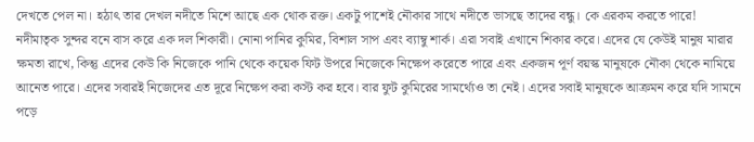দেখতে পেল না। হঠাৎ তার দেখল নদীতে মিশে আছে এক থোক রক্ত। একটু পাশেই নৌকার সাথে নদীতে ভাসছে তাদের বন্ধু। কে এরকম করতে পারে!
নদীমাতৃক সুন্দর বনে বাস করে এক দল শিকারী। নোনা পানির কুমির, বিশাল সাপ এবং ব্যাম্বু শার্ক। এরা সবাই এখানে শিকার করে। এদের যে কেউই মানুষ মারার ক্ষমতা রাখে, কিন্তু এদের কেউ কি নিজেকে পানি থেকে কয়েক ফিট উপরে নিজেকে নিক্ষেপ করেতে পারে এবং একজন পূর্ণ বয়স্ক মানুষকে নৌকা থেকে নামিয়ে আনেত পারে। এদের সবারই নিজেদের এত দূরে নিক্ষেপ করা কস্ট কর হবে। বার ফুট কুমিরের সামর্থ্যেও তা নেই। এদের সবাই মানুষকে আক্রমন করে যদি সামনে পড়ে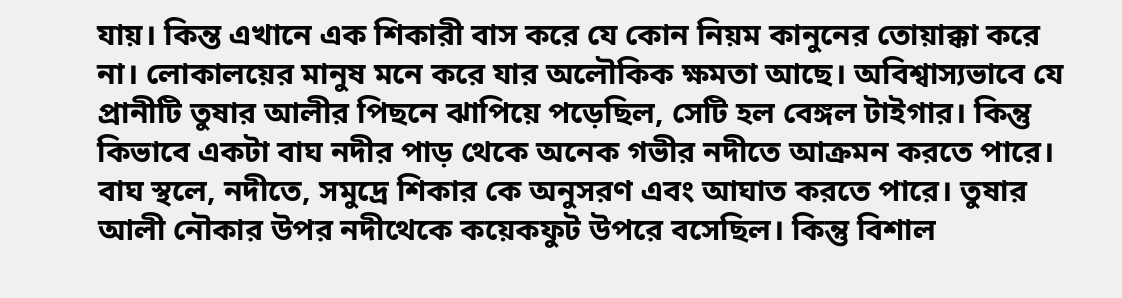যায়। কিন্ত এখানে এক শিকারী বাস করে যে কোন নিয়ম কানুনের তোয়াক্কা করে না। লোকালয়ের মানুষ মনে করে যার অলৌকিক ক্ষমতা আছে। অবিশ্বাস্যভাবে যে প্রানীটি তুষার আলীর পিছনে ঝাপিয়ে পড়েছিল, সেটি হল বেঙ্গল টাইগার। কিন্তু কিভাবে একটা বাঘ নদীর পাড় থেকে অনেক গভীর নদীতে আক্রমন করতে পারে।
বাঘ স্থলে, নদীতে, সমুদ্রে শিকার কে অনুসরণ এবং আঘাত করতে পারে। তুষার আলী নৌকার উপর নদীথেকে কয়েকফুট উপরে বসেছিল। কিন্তু বিশাল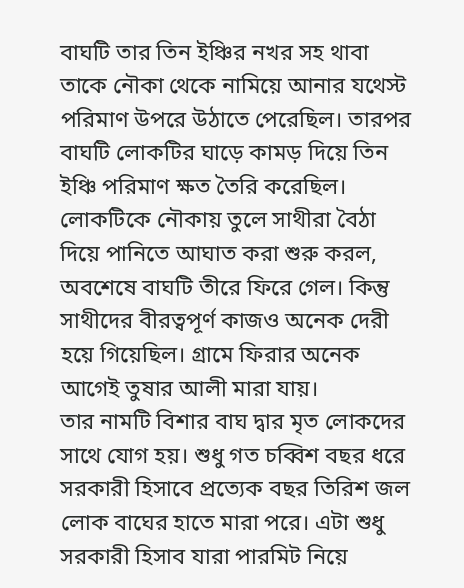বাঘটি তার তিন ইঞ্চির নখর সহ থাবা তাকে নৌকা থেকে নামিয়ে আনার যথেস্ট পরিমাণ উপরে উঠাতে পেরেছিল। তারপর বাঘটি লোকটির ঘাড়ে কামড় দিয়ে তিন ইঞ্চি পরিমাণ ক্ষত তৈরি করেছিল। লোকটিকে নৌকায় তুলে সাথীরা বৈঠা দিয়ে পানিতে আঘাত করা শুরু করল, অবশেষে বাঘটি তীরে ফিরে গেল। কিন্তু সাথীদের বীরত্বপূর্ণ কাজও অনেক দেরী হয়ে গিয়েছিল। গ্রামে ফিরার অনেক আগেই তুষার আলী মারা যায়।
তার নামটি বিশার বাঘ দ্বার মৃত লোকদের সাথে যোগ হয়। শুধু গত চব্বিশ বছর ধরে সরকারী হিসাবে প্রত্যেক বছর তিরিশ জল লোক বাঘের হাতে মারা পরে। এটা শুধু সরকারী হিসাব যারা পারমিট নিয়ে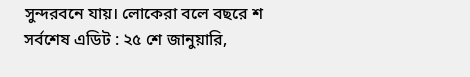সুন্দরবনে যায়। লোকেরা বলে বছরে শ
সর্বশেষ এডিট : ২৫ শে জানুয়ারি,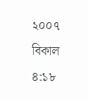২০০৭ বিকাল ৪:১৮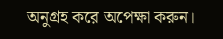অনুগ্রহ করে অপেক্ষা করুন।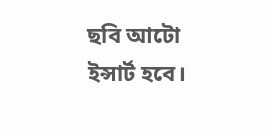ছবি আটো ইন্সার্ট হবে।